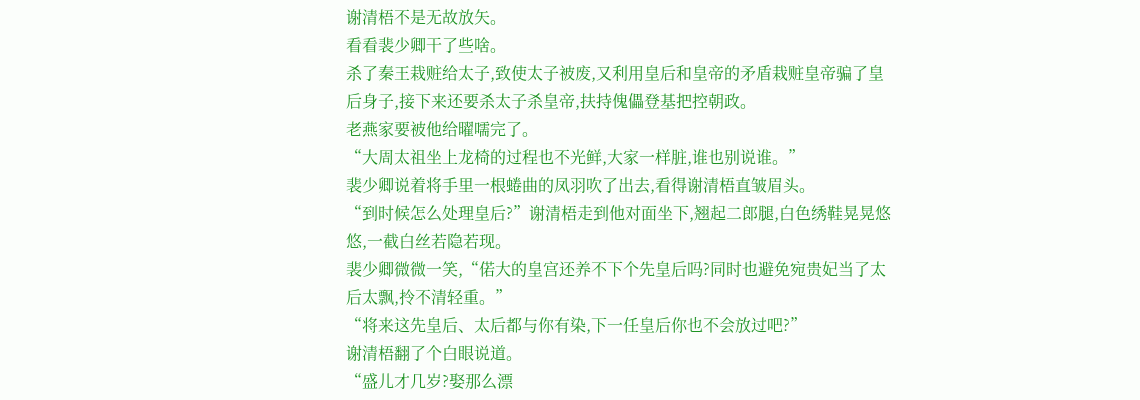谢清梧不是无故放矢。
看看裴少卿干了些啥。
杀了秦王栽赃给太子,致使太子被废,又利用皇后和皇帝的矛盾栽赃皇帝骗了皇后身子,接下来还要杀太子杀皇帝,扶持傀儡登基把控朝政。
老燕家要被他给曜嚅完了。
“大周太祖坐上龙椅的过程也不光鲜,大家一样脏,谁也别说谁。”
裴少卿说着将手里一根蜷曲的凤羽吹了出去,看得谢清梧直皱眉头。
“到时候怎么处理皇后?”谢清梧走到他对面坐下,翘起二郎腿,白色绣鞋晃晃悠悠,一截白丝若隐若现。
裴少卿微微一笑,“偌大的皇宫还养不下个先皇后吗?同时也避免宛贵妃当了太后太飘,拎不清轻重。”
“将来这先皇后、太后都与你有染,下一任皇后你也不会放过吧?”
谢清梧翻了个白眼说道。
“盛儿才几岁?娶那么漂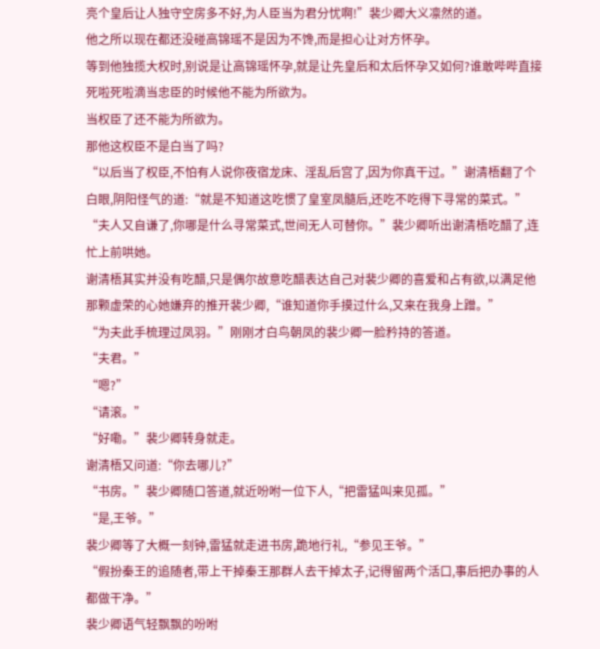亮个皇后让人独守空房多不好,为人臣当为君分忧啊!”裴少卿大义凛然的道。
他之所以现在都还没碰高锦瑶不是因为不馋,而是担心让对方怀孕。
等到他独揽大权时,别说是让高锦瑶怀孕,就是让先皇后和太后怀孕又如何?谁敢哔哔直接死啦死啦滴当忠臣的时候他不能为所欲为。
当权臣了还不能为所欲为。
那他这权臣不是白当了吗?
“以后当了权臣,不怕有人说你夜宿龙床、淫乱后宫了,因为你真干过。”谢清梧翻了个白眼,阴阳怪气的道:“就是不知道这吃惯了皇室凤髓后,还吃不吃得下寻常的菜式。”
“夫人又自谦了,你哪是什么寻常菜式,世间无人可替你。”裴少卿听出谢清梧吃醋了,连忙上前哄她。
谢清梧其实并没有吃醋,只是偶尔故意吃醋表达自己对裴少卿的喜爱和占有欲,以满足他那颗虚荣的心她嫌弃的推开裴少卿,“谁知道你手摸过什么,又来在我身上蹭。”
“为夫此手梳理过凤羽。”刚刚才白鸟朝凤的裴少卿一脸矜持的答道。
“夫君。”
“嗯?”
“请滚。”
“好嘞。”裴少卿转身就走。
谢清梧又问道:“你去哪儿?”
“书房。”裴少卿随口答道,就近吩咐一位下人,“把雷猛叫来见孤。”
“是,王爷。”
裴少卿等了大概一刻钟,雷猛就走进书房,跪地行礼,“参见王爷。”
“假扮秦王的追随者,带上干掉秦王那群人去干掉太子,记得留两个活口,事后把办事的人都做干净。”
裴少卿语气轻飘飘的吩咐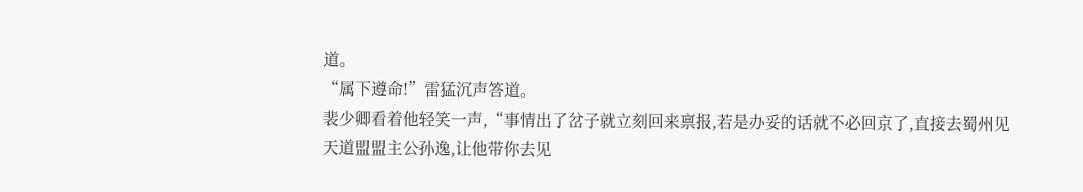道。
“属下遵命!”雷猛沉声答道。
裴少卿看着他轻笑一声,“事情出了岔子就立刻回来禀报,若是办妥的话就不必回京了,直接去蜀州见天道盟盟主公孙逸,让他带你去见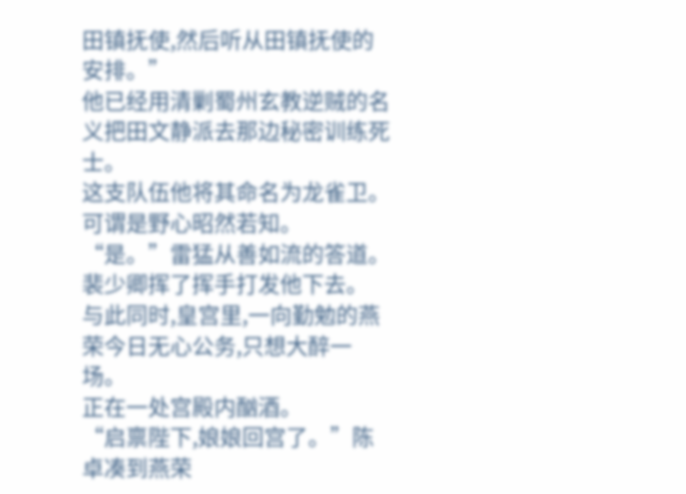田镇抚使,然后听从田镇抚使的安排。”
他已经用清剿蜀州玄教逆贼的名义把田文静派去那边秘密训练死士。
这支队伍他将其命名为龙雀卫。
可谓是野心昭然若知。
“是。”雷猛从善如流的答道。
裴少卿挥了挥手打发他下去。
与此同时,皇宫里,一向勤勉的燕荣今日无心公务,只想大醉一场。
正在一处宫殿内酗酒。
“启禀陛下,娘娘回宫了。”陈卓凑到燕荣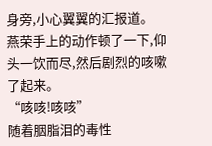身旁,小心翼翼的汇报道。
燕荣手上的动作顿了一下,仰头一饮而尽,然后剧烈的咳嗽了起来。
“咳咳!咳咳”
随着胭脂泪的毒性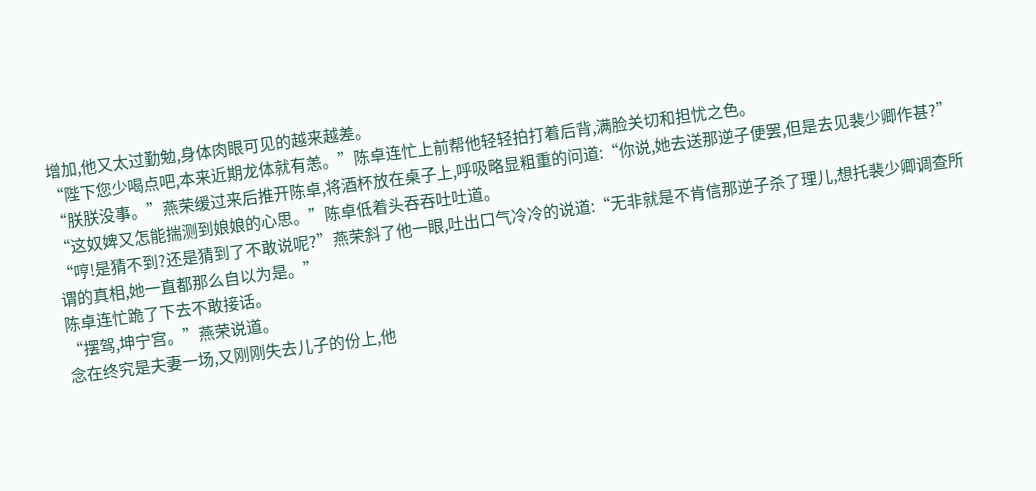增加,他又太过勤勉,身体肉眼可见的越来越差。
“陛下您少喝点吧,本来近期龙体就有恙。”陈卓连忙上前帮他轻轻拍打着后背,满脸关切和担忧之色。
“朕朕没事。”燕荣缓过来后推开陈卓,将酒杯放在桌子上,呼吸略显粗重的问道:“你说,她去送那逆子便罢,但是去见裴少卿作甚?”
“这奴婢又怎能揣测到娘娘的心思。”陈卓低着头吞吞吐吐道。
“哼!是猜不到?还是猜到了不敢说呢?”燕荣斜了他一眼,吐出口气冷冷的说道:“无非就是不肯信那逆子杀了理儿,想托裴少卿调查所谓的真相,她一直都那么自以为是。”
陈卓连忙跪了下去不敢接话。
“摆驾,坤宁宫。”燕荣说道。
念在终究是夫妻一场,又刚刚失去儿子的份上,他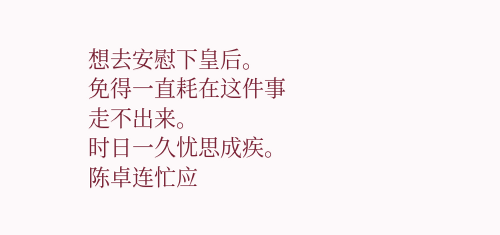想去安慰下皇后。
免得一直耗在这件事走不出来。
时日一久忧思成疾。
陈卓连忙应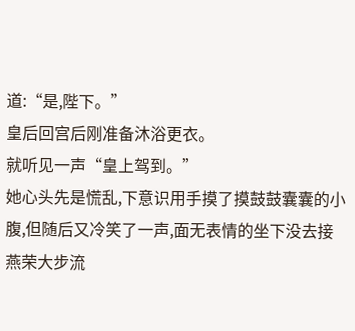道:“是,陛下。”
皇后回宫后刚准备沐浴更衣。
就听见一声“皇上驾到。”
她心头先是慌乱,下意识用手摸了摸鼓鼓囊囊的小腹,但随后又冷笑了一声,面无表情的坐下没去接燕荣大步流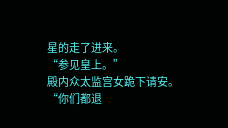星的走了进来。
“参见皇上。”
殿内众太监宫女跪下请安。
“你们都退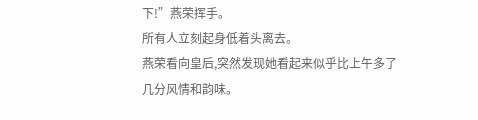下!”燕荣挥手。
所有人立刻起身低着头离去。
燕荣看向皇后,突然发现她看起来似乎比上午多了几分风情和韵味。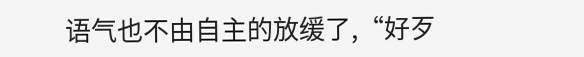语气也不由自主的放缓了,“好歹